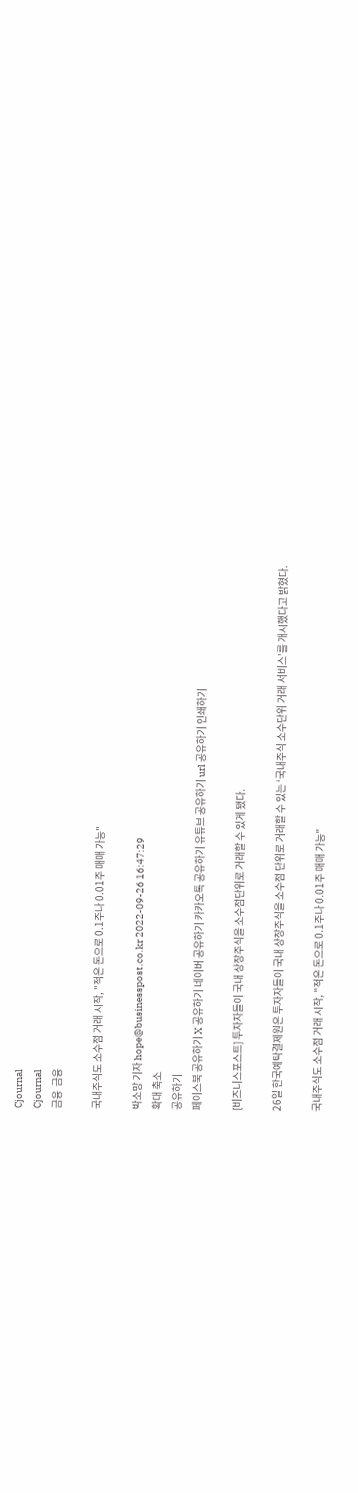Cjournal
Cjournal
금융  금융

국내주식도 소수점 거래 시작, "적은 돈으로 0.1주나 0.01주 매매 가능"

박소망 기자 hope@businesspost.co.kr 2022-09-26 16:47:29
확대 축소
공유하기
페이스북 공유하기 X 공유하기 네이버 공유하기 카카오톡 공유하기 유튜브 공유하기 url 공유하기 인쇄하기

[비즈니스포스트] 투자자들이 국내 상장주식을 소수점단위로 거래할 수 있게 됐다.

26일 한국예탁결제원은 투자자들이 국내 상장주식을 소수점 단위로 거래할 수 있는 ‘국내주식 소수단위 거래 서비스’를 개시했다고 밝혔다.

국내주식도 소수점 거래 시작, "적은 돈으로 0.1주나 0.01주 매매 가능"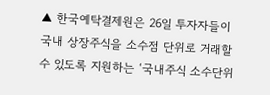▲ 한국예탁결제원은 26일 투자자들이 국내 상장주식을 소수점 단위로 거래할 수 있도록 지원하는 ‘국내주식 소수단위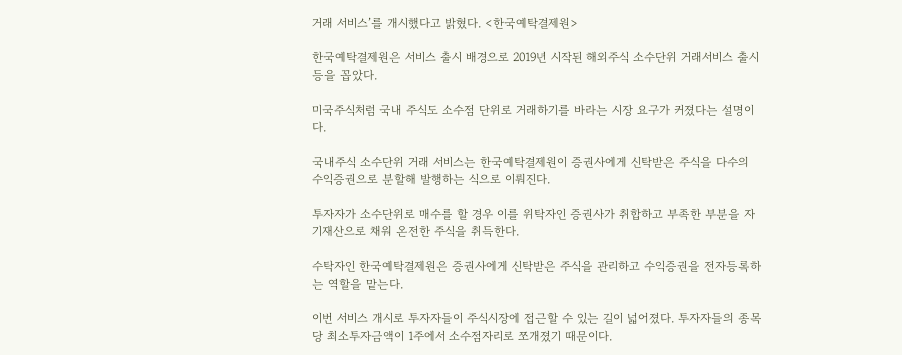거래 서비스’를 개시했다고 밝혔다. <한국예탁결제원>

한국예탁결제원은 서비스 출시 배경으로 2019년 시작된 해외주식 소수단위 거래서비스 출시 등을 꼽았다.

미국주식처럼 국내 주식도 소수점 단위로 거래하기를 바라는 시장 요구가 커졌다는 설명이다.

국내주식 소수단위 거래 서비스는 한국예탁결제원이 증권사에게 신탁받은 주식을 다수의 수익증권으로 분할해 발행하는 식으로 이뤄진다.

투자자가 소수단위로 매수를 할 경우 이를 위탁자인 증권사가 취합하고 부족한 부분을 자기재산으로 채워 온전한 주식을 취득한다.

수탁자인 한국예탁결제원은 증권사에게 신탁받은 주식을 관리하고 수익증권을 전자등록하는 역할을 맡는다.

이번 서비스 개시로 투자자들이 주식시장에 접근할 수 있는 길이 넓어졌다. 투자자들의 종목당 최소투자금액이 1주에서 소수점자리로 쪼개졌기 때문이다.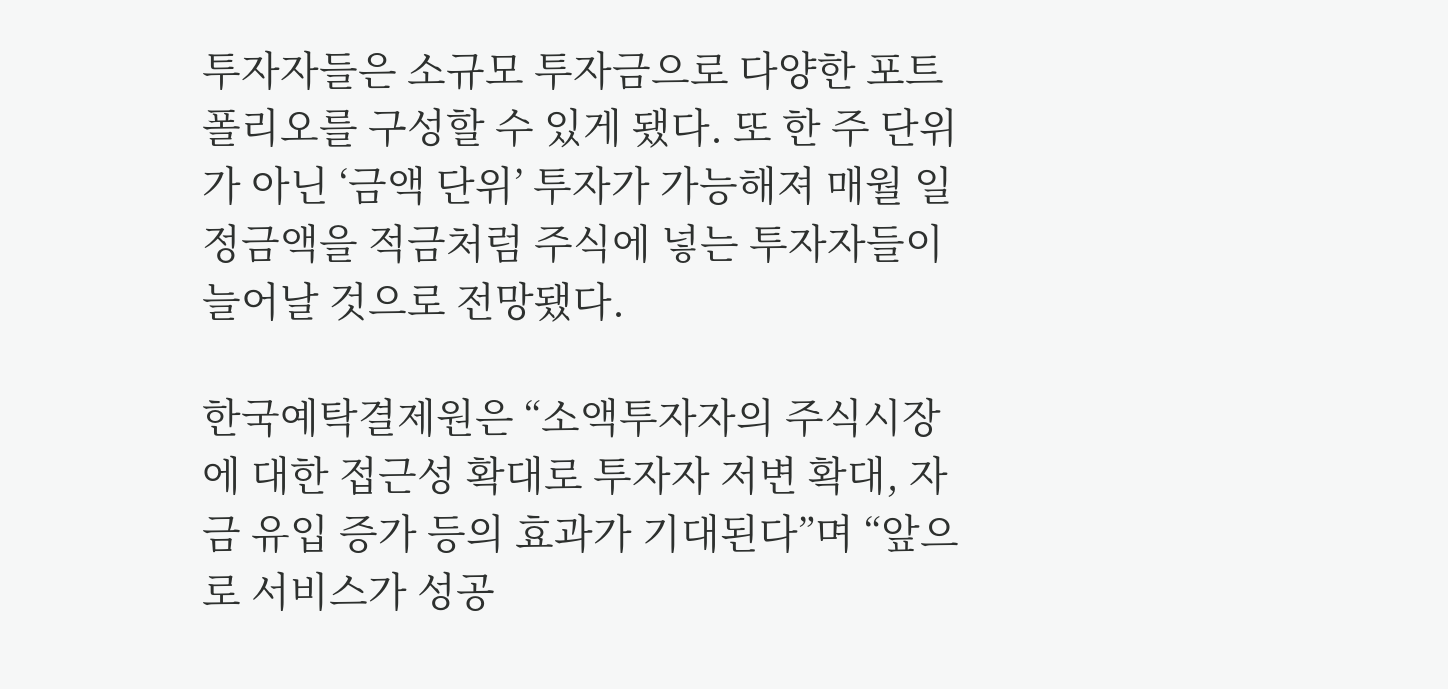투자자들은 소규모 투자금으로 다양한 포트폴리오를 구성할 수 있게 됐다. 또 한 주 단위가 아닌 ‘금액 단위’ 투자가 가능해져 매월 일정금액을 적금처럼 주식에 넣는 투자자들이 늘어날 것으로 전망됐다.

한국예탁결제원은 “소액투자자의 주식시장에 대한 접근성 확대로 투자자 저변 확대, 자금 유입 증가 등의 효과가 기대된다”며 “앞으로 서비스가 성공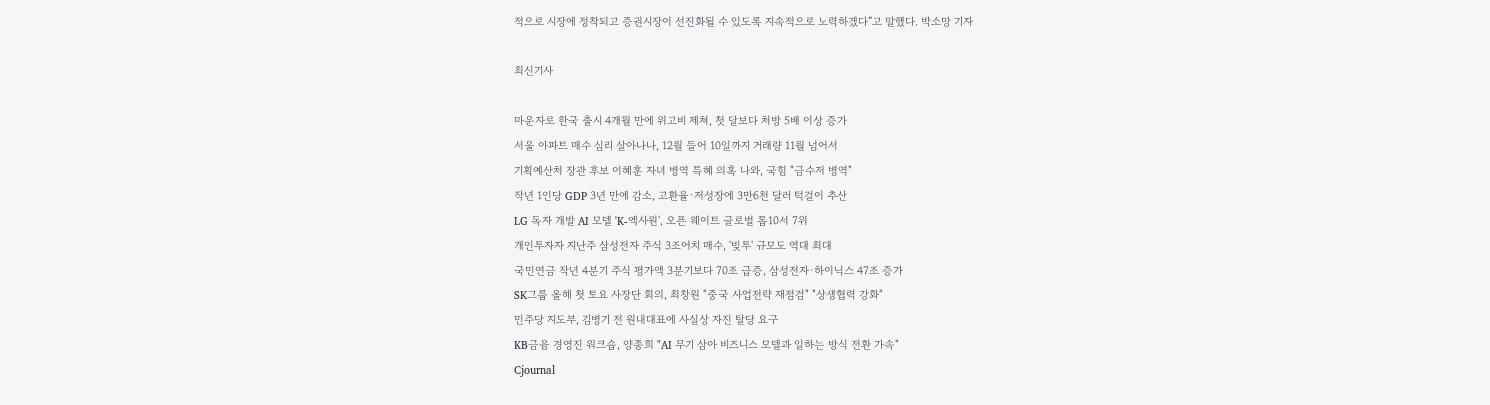적으로 시장에 정착되고 증권시장이 선진화될 수 있도록 지속적으로 노력하겠다”고 말했다. 박소망 기자

최신기사

마운자로 한국 출시 4개월 만에 위고비 제쳐, 첫 달보다 처방 5배 이상 증가
서울 아파트 매수 심리 살아나나, 12월 들어 10일까지 거래량 11월 넘어서
기획예산처 장관 후보 이혜훈 자녀 병역 특혜 의혹 나와, 국힘 "금수저 병역"
작년 1인당 GDP 3년 만에 감소, 고환율·저성장에 3만6천 달러 턱걸이 추산
LG 독자 개발 AI 모델 'K-엑사원', 오픈 웨이트 글로벌 톱10서 7위
개인투자자 지난주 삼성전자 주식 3조어치 매수, '빚투' 규모도 역대 최대
국민연금 작년 4분기 주식 평가액 3분기보다 70조 급증, 삼성전자·하이닉스 47조 증가
SK그룹 올해 첫 토요 사장단 회의, 최창원 "중국 사업전략 재점검" "상생협력 강화"
민주당 지도부, 김병기 전 원내대표에 사실상 자진 탈당 요구
KB금융 경영진 워크숍, 양종희 "AI 무기 삼아 비즈니스 모델과 일하는 방식 전환 가속"
Cjournal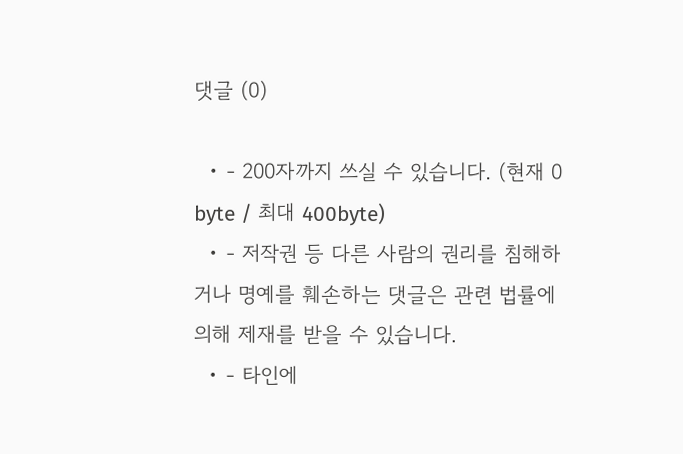댓글 (0)

  • - 200자까지 쓰실 수 있습니다. (현재 0 byte / 최대 400byte)
  • - 저작권 등 다른 사람의 권리를 침해하거나 명예를 훼손하는 댓글은 관련 법률에 의해 제재를 받을 수 있습니다.
  • - 타인에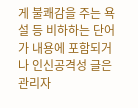게 불쾌감을 주는 욕설 등 비하하는 단어가 내용에 포함되거나 인신공격성 글은 관리자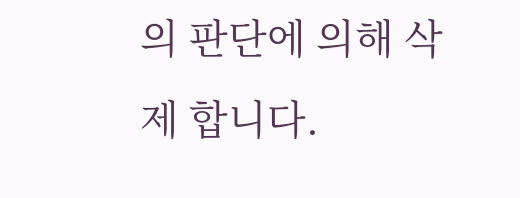의 판단에 의해 삭제 합니다.